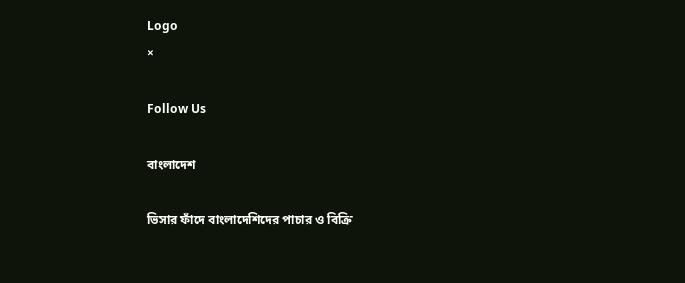Logo
×

Follow Us

বাংলাদেশ

ভিসার ফাঁদে বাংলাদেশিদের পাচার ও বিক্রি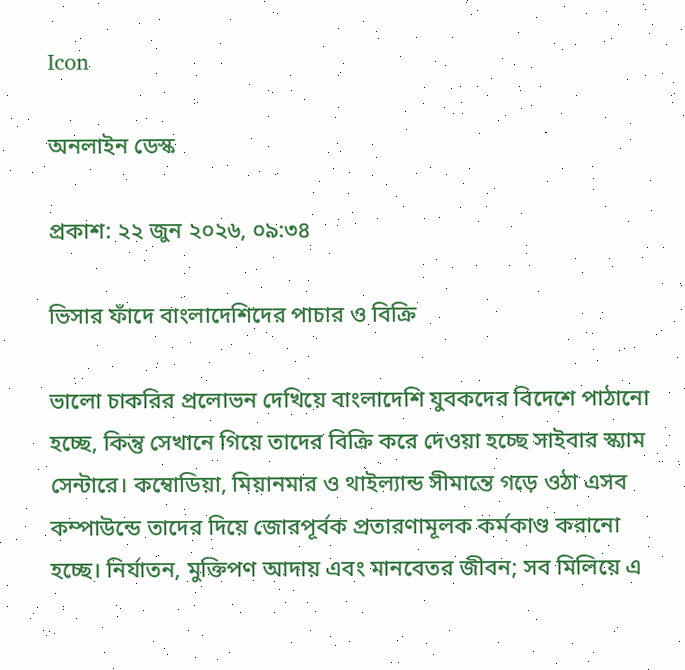Icon

অনলাইন ডেস্ক

প্রকাশ: ২২ জুন ২০২৬, ০৯:৩৪

ভিসার ফাঁদে বাংলাদেশিদের পাচার ও বিক্রি

ভালো চাকরির প্রলোভন দেখিয়ে বাংলাদেশি যুবকদের বিদেশে পাঠানো হচ্ছে, কিন্তু সেখানে গিয়ে তাদের বিক্রি করে দেওয়া হচ্ছে সাইবার স্ক্যাম সেন্টারে। কম্বোডিয়া, মিয়ানমার ও থাইল্যান্ড সীমান্তে গড়ে ওঠা এসব কম্পাউন্ডে তাদের দিয়ে জোরপূর্বক প্রতারণামূলক কর্মকাণ্ড করানো হচ্ছে। নির্যাতন, মুক্তিপণ আদায় এবং মানবেতর জীবন; সব মিলিয়ে এ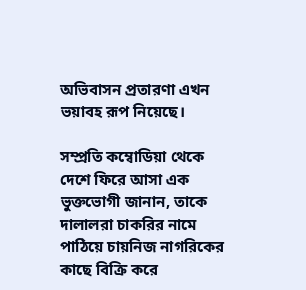অভিবাসন প্রতারণা এখন ভয়াবহ রূপ নিয়েছে।

সম্প্রতি কম্বোডিয়া থেকে দেশে ফিরে আসা এক ভুক্তভোগী জানান, তাকে দালালরা চাকরির নামে পাঠিয়ে চায়নিজ নাগরিকের কাছে বিক্রি করে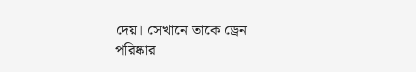দেয়। সেখানে তাকে ড্রেন পরিষ্কার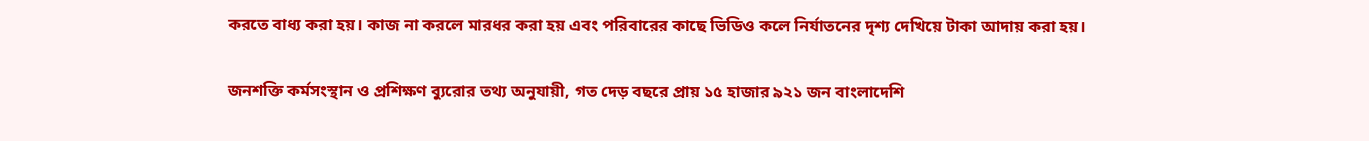করতে বাধ্য করা হয়। কাজ না করলে মারধর করা হয় এবং পরিবারের কাছে ভিডিও কলে নির্যাতনের দৃশ্য দেখিয়ে টাকা আদায় করা হয়।

জনশক্তি কর্মসংস্থান ও প্রশিক্ষণ ব্যুরোর তথ্য অনুযায়ী, গত দেড় বছরে প্রায় ১৫ হাজার ৯২১ জন বাংলাদেশি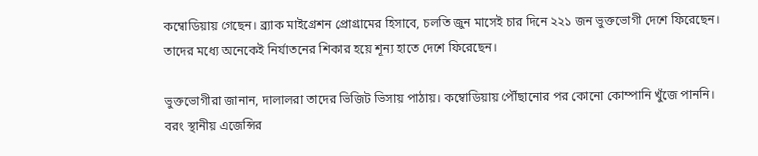কম্বোডিয়ায় গেছেন। ব্র্যাক মাইগ্রেশন প্রোগ্রামের হিসাবে, চলতি জুন মাসেই চার দিনে ২২১ জন ভুক্তভোগী দেশে ফিরেছেন। তাদের মধ্যে অনেকেই নির্যাতনের শিকার হয়ে শূন্য হাতে দেশে ফিরেছেন।

ভুক্তভোগীরা জানান, দালালরা তাদের ভিজিট ভিসায় পাঠায়। কম্বোডিয়ায় পৌঁছানোর পর কোনো কোম্পানি খুঁজে পাননি। বরং স্থানীয় এজেন্সির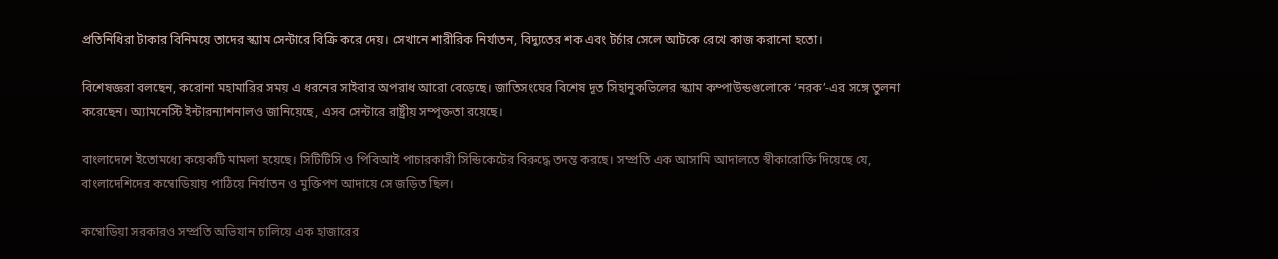প্রতিনিধিরা টাকার বিনিময়ে তাদের স্ক্যাম সেন্টারে বিক্রি করে দেয়। সেখানে শারীরিক নির্যাতন, বিদ্যুতের শক এবং টর্চার সেলে আটকে রেখে কাজ করানো হতো।

বিশেষজ্ঞরা বলছেন, করোনা মহামারির সময় এ ধরনের সাইবার অপরাধ আরো বেড়েছে। জাতিসংঘের বিশেষ দূত সিহানুকভিলের স্ক্যাম কম্পাউন্ডগুলোকে ‘নরক’-এর সঙ্গে তুলনা করেছেন। অ্যামনেস্টি ইন্টারন্যাশনালও জানিয়েছে, এসব সেন্টারে রাষ্ট্রীয় সম্পৃক্ততা রয়েছে।

বাংলাদেশে ইতোমধ্যে কয়েকটি মামলা হয়েছে। সিটিটিসি ও পিবিআই পাচারকারী সিন্ডিকেটের বিরুদ্ধে তদন্ত করছে। সম্প্রতি এক আসামি আদালতে স্বীকারোক্তি দিয়েছে যে, বাংলাদেশিদের কম্বোডিয়ায় পাঠিয়ে নির্যাতন ও মুক্তিপণ আদায়ে সে জড়িত ছিল।

কম্বোডিয়া সরকারও সম্প্রতি অভিযান চালিয়ে এক হাজারের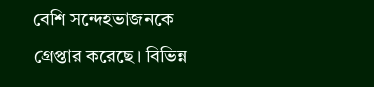বেশি সন্দেহভাজনকে গ্রেপ্তার করেছে। বিভিন্ন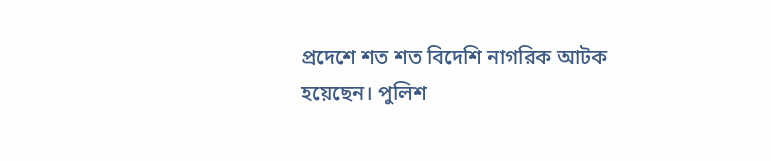প্রদেশে শত শত বিদেশি নাগরিক আটক হয়েছেন। পুলিশ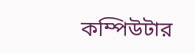কম্পিউটার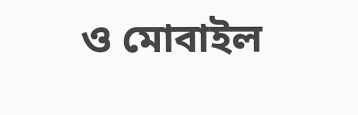ও মোবাইল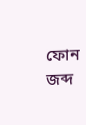ফোন জব্দ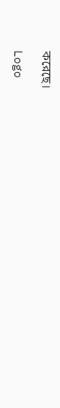করেছে।

Logo